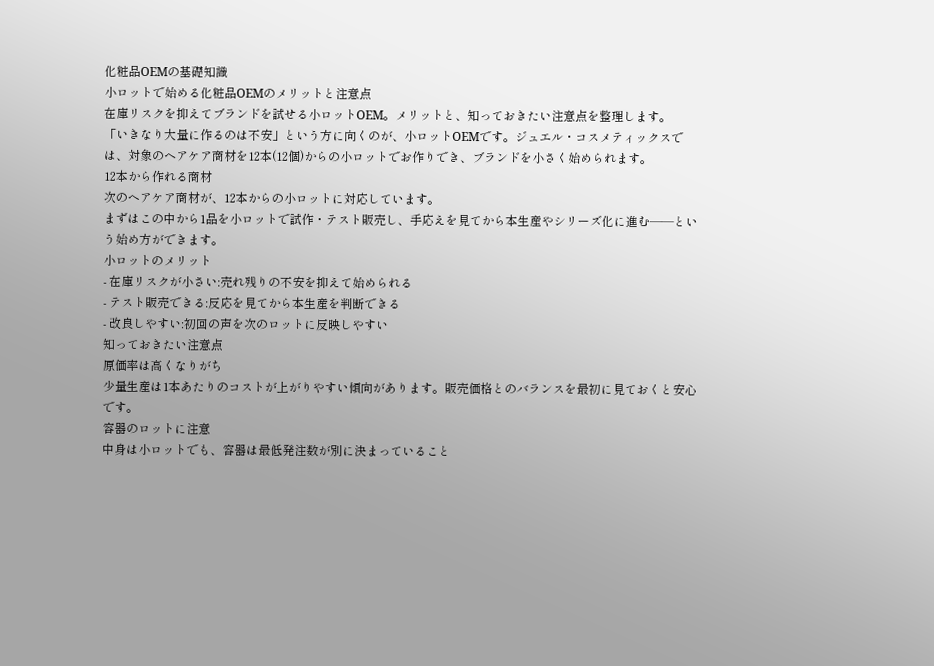化粧品OEMの基礎知識
小ロットで始める化粧品OEMのメリットと注意点
在庫リスクを抑えてブランドを試せる小ロットOEM。メリットと、知っておきたい注意点を整理します。
「いきなり大量に作るのは不安」という方に向くのが、小ロットOEMです。ジュエル・コスメティックスでは、対象のヘアケア商材を12本(12個)からの小ロットでお作りでき、ブランドを小さく始められます。
12本から作れる商材
次のヘアケア商材が、12本からの小ロットに対応しています。
まずはこの中から1品を小ロットで試作・テスト販売し、手応えを見てから本生産やシリーズ化に進む——という始め方ができます。
小ロットのメリット
- 在庫リスクが小さい:売れ残りの不安を抑えて始められる
- テスト販売できる:反応を見てから本生産を判断できる
- 改良しやすい:初回の声を次のロットに反映しやすい
知っておきたい注意点
原価率は高くなりがち
少量生産は1本あたりのコストが上がりやすい傾向があります。販売価格とのバランスを最初に見ておくと安心です。
容器のロットに注意
中身は小ロットでも、容器は最低発注数が別に決まっていること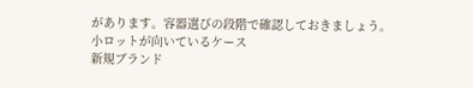があります。容器選びの段階で確認しておきましょう。
小ロットが向いているケース
新規ブランド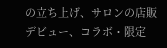の立ち上げ、サロンの店販デビュー、コラボ・限定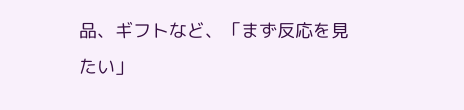品、ギフトなど、「まず反応を見たい」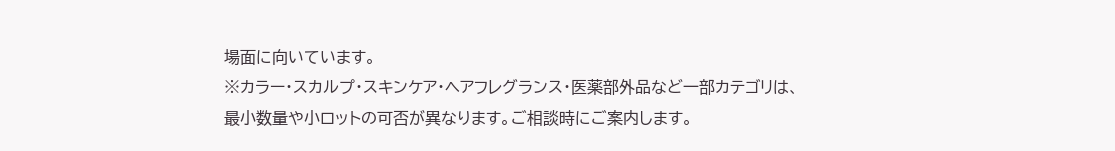場面に向いています。
※カラー・スカルプ・スキンケア・ヘアフレグランス・医薬部外品など一部カテゴリは、最小数量や小ロットの可否が異なります。ご相談時にご案内します。